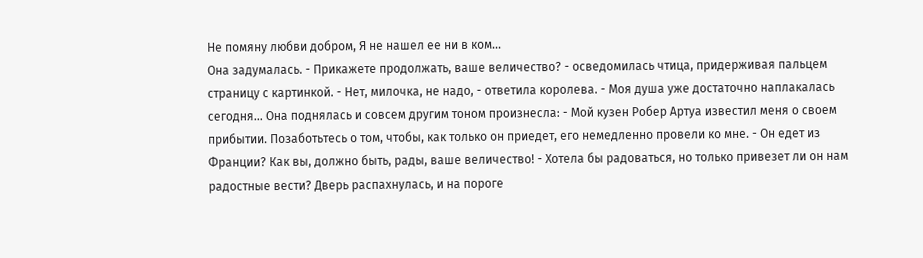Не помяну любви добром, Я не нашел ее ни в ком...
Она задумалась. - Прикажете продолжать, ваше величество? - осведомилась чтица, придерживая пальцем страницу с картинкой. - Нет, милочка, не надо, - ответила королева. - Моя душа уже достаточно наплакалась сегодня... Она поднялась и совсем другим тоном произнесла: - Мой кузен Робер Артуа известил меня о своем прибытии. Позаботьтесь о том, чтобы, как только он приедет, его немедленно провели ко мне. - Он едет из Франции? Как вы, должно быть, рады, ваше величество! - Хотела бы радоваться, но только привезет ли он нам радостные вести? Дверь распахнулась, и на пороге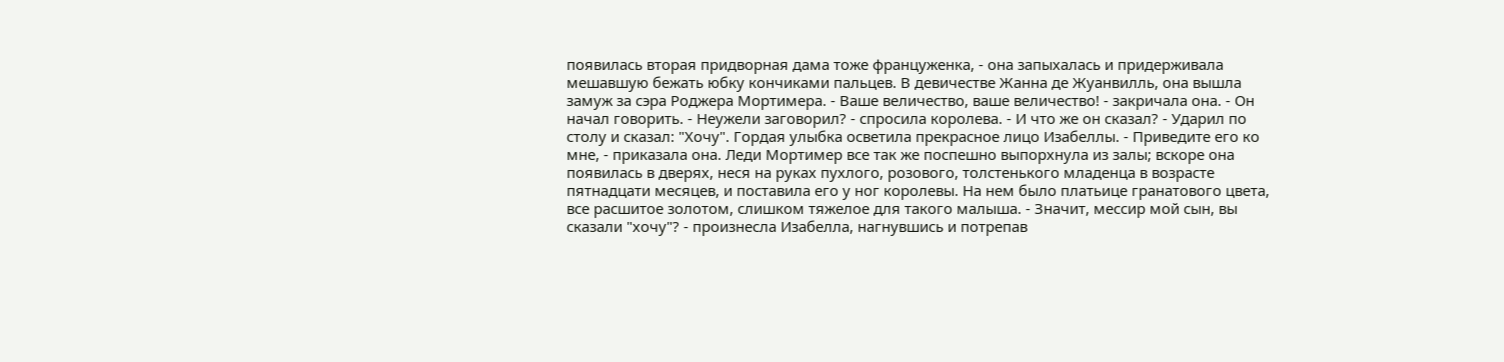появилась вторая придворная дама тоже француженка, - она запыхалась и придерживала мешавшую бежать юбку кончиками пальцев. В девичестве Жанна де Жуанвилль, она вышла замуж за сэра Роджера Мортимера. - Ваше величество, ваше величество! - закричала она. - Он начал говорить. - Неужели заговорил? - спросила королева. - И что же он сказал? - Ударил по столу и сказал: "Хочу". Гордая улыбка осветила прекрасное лицо Изабеллы. - Приведите его ко мне, - приказала она. Леди Мортимер все так же поспешно выпорхнула из залы; вскоре она появилась в дверях, неся на руках пухлого, розового, толстенького младенца в возрасте пятнадцати месяцев, и поставила его у ног королевы. На нем было платьице гранатового цвета, все расшитое золотом, слишком тяжелое для такого малыша. - Значит, мессир мой сын, вы сказали "хочу"? - произнесла Изабелла, нагнувшись и потрепав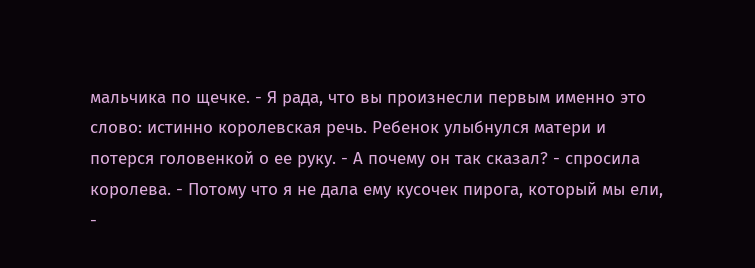мальчика по щечке. - Я рада, что вы произнесли первым именно это слово: истинно королевская речь. Ребенок улыбнулся матери и потерся головенкой о ее руку. - А почему он так сказал? - спросила королева. - Потому что я не дала ему кусочек пирога, который мы ели, -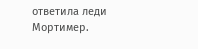ответила леди Мортимер.